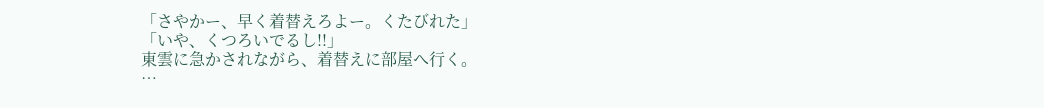「さやかー、早く着替えろよー。くたびれた」
「いや、くつろいでるし!!」
東雲に急かされながら、着替えに部屋へ行く。
…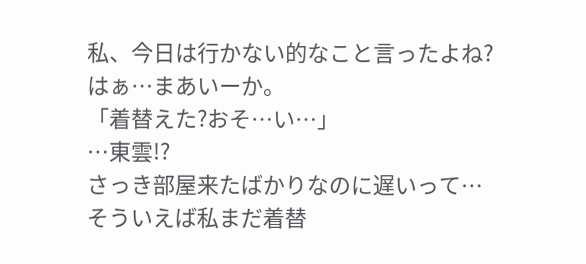私、今日は行かない的なこと言ったよね?
はぁ…まあいーか。
「着替えた?おそ…い…」
…東雲!?
さっき部屋来たばかりなのに遅いって…
そういえば私まだ着替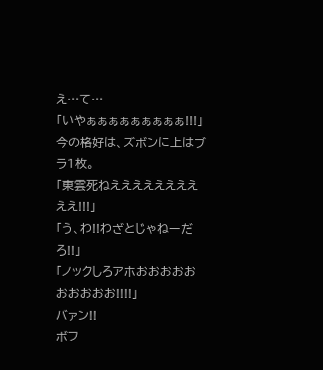え…て…
「いやぁぁぁぁぁぁぁぁぁ!!!」
今の格好は、ズボンに上はブラ1枚。
「東雲死ねええええええええええ!!!」
「う、わ!!わざとじゃねーだろ!!」
「ノックしろアホおおおおおおおおおお!!!!」
バァン!!
ボフ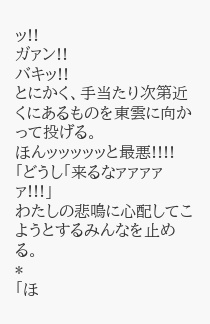ッ!!
ガァン!!
バキッ!!
とにかく、手当たり次第近くにあるものを東雲に向かって投げる。
ほんッッッッッと最悪!!!!
「どうし「来るなァァァァァ!!!」
わたしの悲鳴に心配してこようとするみんなを止める。
*
「ほ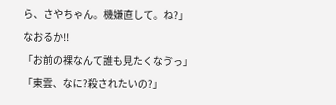ら、さやちゃん。機嫌直して。ね?」
なおるか!!
「お前の裸なんて誰も見たくなゔっ」
「東雲、なに?殺されたいの?」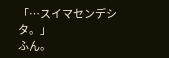「…スイマセンデシタ。」
ふん。